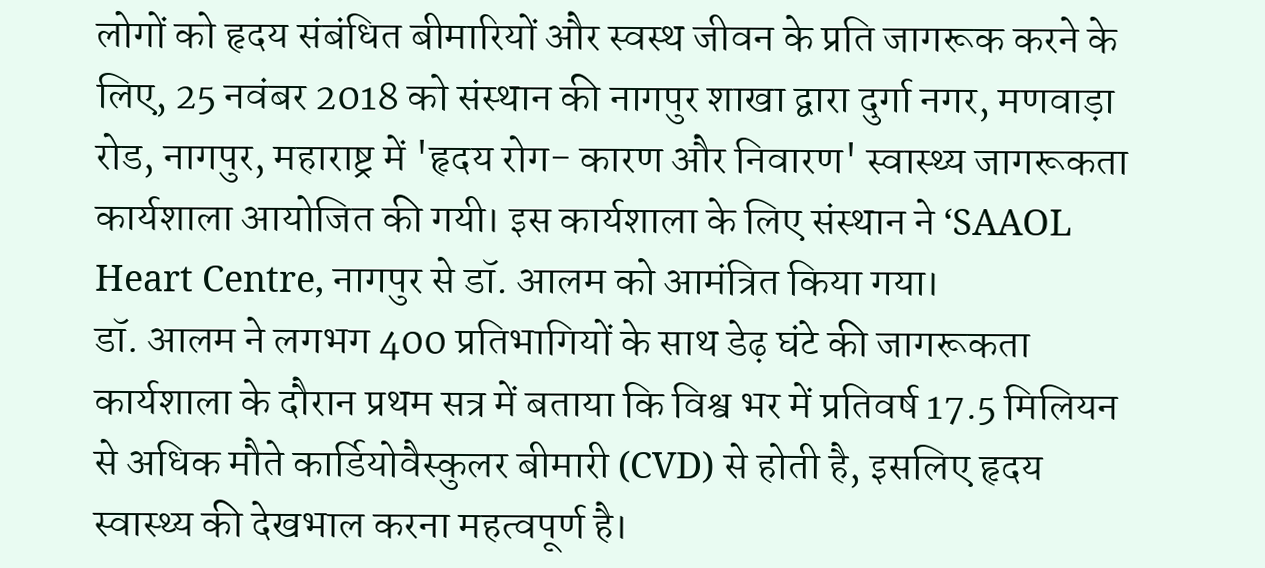लोगों को हृदय संबंधित बीमारियों और स्वस्थ जीवन के प्रति जागरूक करने के लिए, 25 नवंबर 2018 को संस्थान की नागपुर शाखा द्वारा दुर्गा नगर, मणवाड़ा रोड, नागपुर, महाराष्ट्र में 'हृदय रोग- कारण और निवारण' स्वास्थ्य जागरूकता कार्यशाला आयोजित की गयी। इस कार्यशाला के लिए संस्थान ने ‘SAAOL Heart Centre, नागपुर से डॉ. आलम को आमंत्रित किया गया।
डॉ. आलम ने लगभग 400 प्रतिभागियों के साथ डेढ़ घंटे की जागरूकता कार्यशाला के दौरान प्रथम सत्र में बताया कि विश्व भर में प्रतिवर्ष 17.5 मिलियन से अधिक मौते कार्डियोवैस्कुलर बीमारी (CVD) से होती है, इसलिए हृदय स्वास्थ्य की देखभाल करना महत्वपूर्ण है।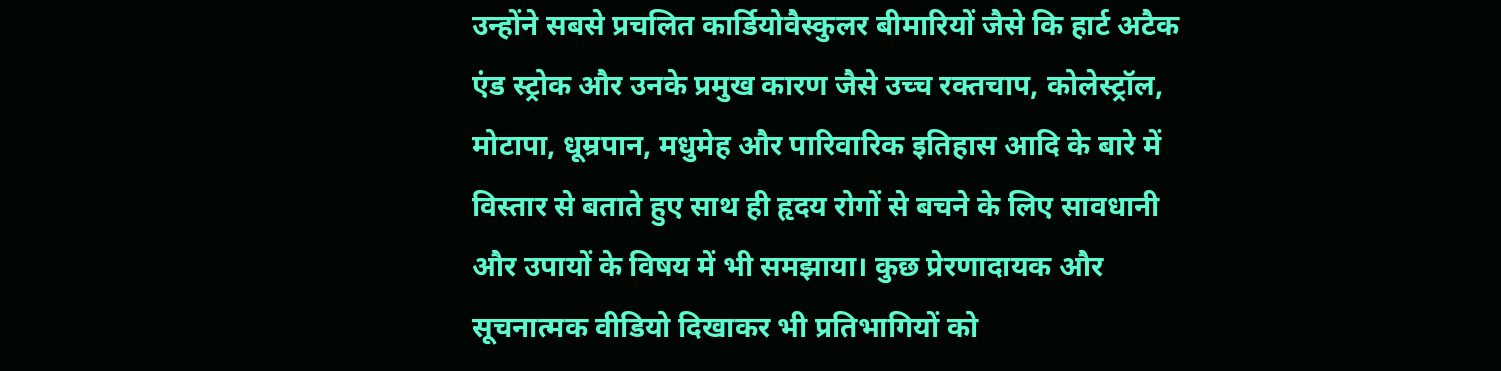उन्होंने सबसे प्रचलित कार्डियोवैस्कुलर बीमारियों जैसे कि हार्ट अटैक एंड स्ट्रोक और उनके प्रमुख कारण जैसे उच्च रक्तचाप, कोलेस्ट्रॉल, मोटापा, धूम्रपान, मधुमेह और पारिवारिक इतिहास आदि के बारे में विस्तार से बताते हुए साथ ही हृदय रोगों से बचने के लिए सावधानी और उपायों के विषय में भी समझाया। कुछ प्रेरणादायक और सूचनात्मक वीडियो दिखाकर भी प्रतिभागियों को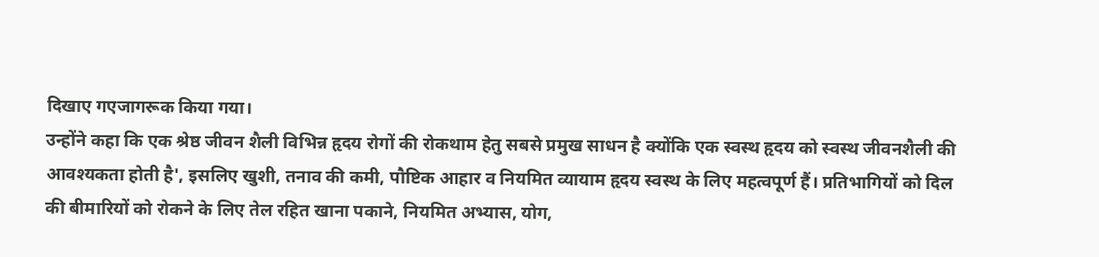दिखाए गएजागरूक किया गया।
उन्होंने कहा कि एक श्रेष्ठ जीवन शैली विभिन्न हृदय रोगों की रोकथाम हेतु सबसे प्रमुख साधन है क्योंकि एक स्वस्थ हृदय को स्वस्थ जीवनशैली की आवश्यकता होती है', इसलिए खुशी, तनाव की कमी, पौष्टिक आहार व नियमित व्यायाम हृदय स्वस्थ के लिए महत्वपूर्ण हैं। प्रतिभागियों को दिल की बीमारियों को रोकने के लिए तेल रहित खाना पकाने, नियमित अभ्यास, योग,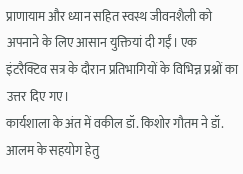प्राणायाम और ध्यान सहित स्वस्थ जीवनशैली को अपनाने के लिए आसान युक्तियां दी गईं। एक इंटरैक्टिव सत्र के दौरान प्रतिभागियों के विभिन्न प्रश्नों का उत्तर दिए गए।
कार्यशाला के अंत में वकील डॉ. किशोर गौतम ने डॉ. आलम के सहयोग हेतु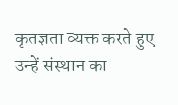कृतज्ञता व्यक्त करते हुए उन्हें संस्थान का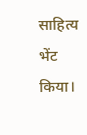साहित्य भेंट किया।